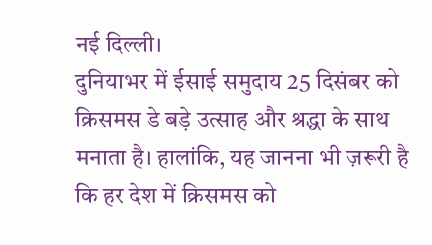नई दिल्ली।
दुनियाभर में ईसाई समुदाय 25 दिसंबर को क्रिसमस डे बड़े उत्साह और श्रद्धा के साथ मनाता है। हालांकि, यह जानना भी ज़रूरी है कि हर देश में क्रिसमस को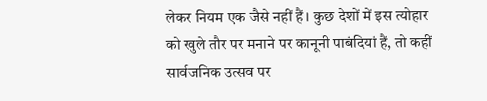लेकर नियम एक जैसे नहीं हैं। कुछ देशों में इस त्योहार को खुले तौर पर मनाने पर कानूनी पाबंदियां हैं, तो कहीं सार्वजनिक उत्सव पर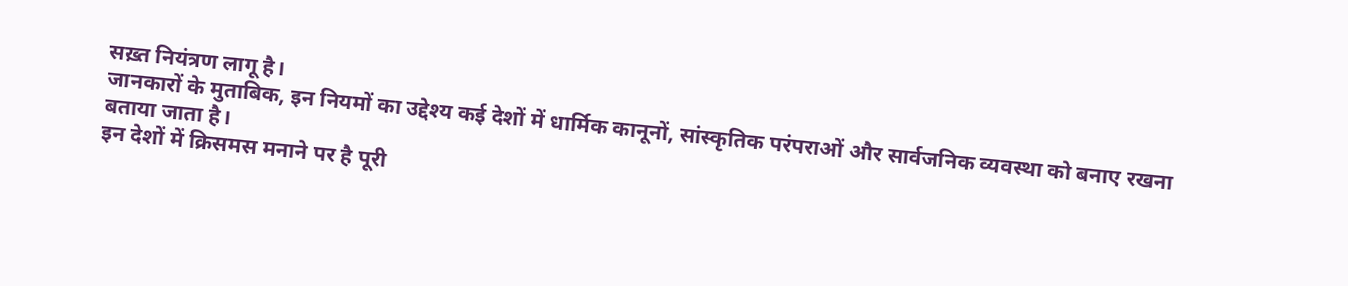सख़्त नियंत्रण लागू है।
जानकारों के मुताबिक, इन नियमों का उद्देश्य कई देशों में धार्मिक कानूनों, सांस्कृतिक परंपराओं और सार्वजनिक व्यवस्था को बनाए रखना बताया जाता है।
इन देशों में क्रिसमस मनाने पर है पूरी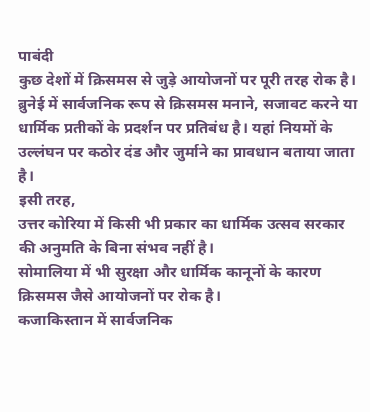पाबंदी
कुछ देशों में क्रिसमस से जुड़े आयोजनों पर पूरी तरह रोक है।
ब्रुनेई में सार्वजनिक रूप से क्रिसमस मनाने, सजावट करने या धार्मिक प्रतीकों के प्रदर्शन पर प्रतिबंध है। यहां नियमों के उल्लंघन पर कठोर दंड और जुर्माने का प्रावधान बताया जाता है।
इसी तरह,
उत्तर कोरिया में किसी भी प्रकार का धार्मिक उत्सव सरकार की अनुमति के बिना संभव नहीं है।
सोमालिया में भी सुरक्षा और धार्मिक कानूनों के कारण क्रिसमस जैसे आयोजनों पर रोक है।
कजाकिस्तान में सार्वजनिक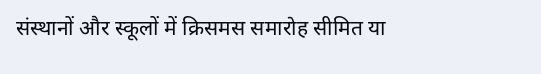संस्थानों और स्कूलों में क्रिसमस समारोह सीमित या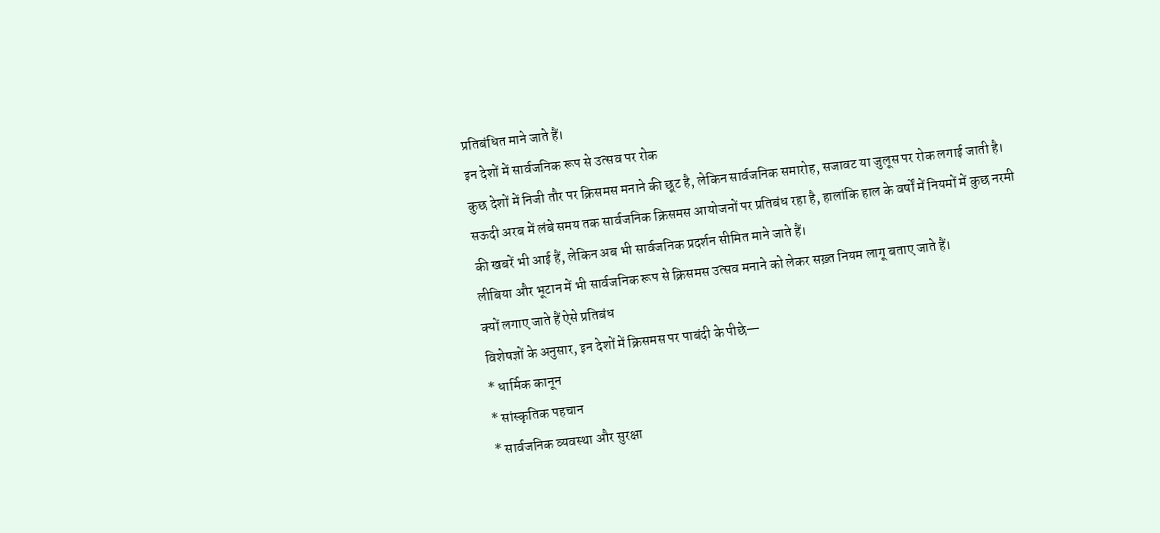प्रतिबंधित माने जाते हैं।
इन देशों में सार्वजनिक रूप से उत्सव पर रोक
कुछ देशों में निजी तौर पर क्रिसमस मनाने की छूट है, लेकिन सार्वजनिक समारोह, सजावट या जुलूस पर रोक लगाई जाती है।
सऊदी अरब में लंबे समय तक सार्वजनिक क्रिसमस आयोजनों पर प्रतिबंध रहा है, हालांकि हाल के वर्षों में नियमों में कुछ नरमी की खबरें भी आई हैं, लेकिन अब भी सार्वजनिक प्रदर्शन सीमित माने जाते हैं।
लीबिया और भूटान में भी सार्वजनिक रूप से क्रिसमस उत्सव मनाने को लेकर सख़्त नियम लागू बताए जाते हैं।
क्यों लगाए जाते हैं ऐसे प्रतिबंध
विशेषज्ञों के अनुसार, इन देशों में क्रिसमस पर पाबंदी के पीछे—
* धार्मिक कानून
* सांस्कृतिक पहचान
* सार्वजनिक व्यवस्था और सुरक्षा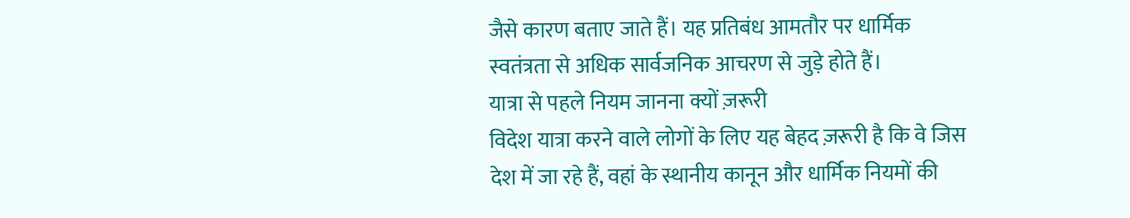जैसे कारण बताए जाते हैं। यह प्रतिबंध आमतौर पर धार्मिक स्वतंत्रता से अधिक सार्वजनिक आचरण से जुड़े होते हैं।
यात्रा से पहले नियम जानना क्यों ज़रूरी
विदेश यात्रा करने वाले लोगों के लिए यह बेहद ज़रूरी है कि वे जिस देश में जा रहे हैं, वहां के स्थानीय कानून और धार्मिक नियमों की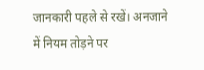जानकारी पहले से रखें। अनजाने में नियम तोड़ने पर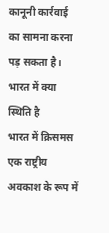कानूनी कार्रवाई का सामना करना पड़ सकता है।
भारत में क्या स्थिति है
भारत में क्रिसमस एक राष्ट्रीय अवकाश के रूप में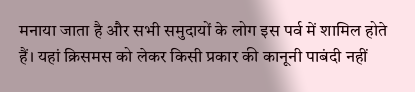मनाया जाता है और सभी समुदायों के लोग इस पर्व में शामिल होते हैं। यहां क्रिसमस को लेकर किसी प्रकार की कानूनी पाबंदी नहीं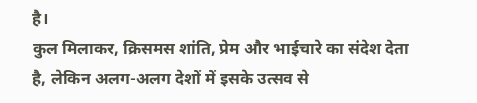है।
कुल मिलाकर, क्रिसमस शांति, प्रेम और भाईचारे का संदेश देता है, लेकिन अलग-अलग देशों में इसके उत्सव से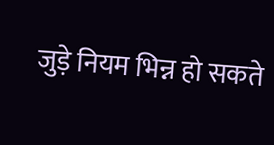जुड़े नियम भिन्न हो सकते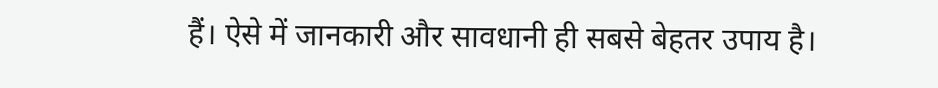हैं। ऐसे में जानकारी और सावधानी ही सबसे बेहतर उपाय है।